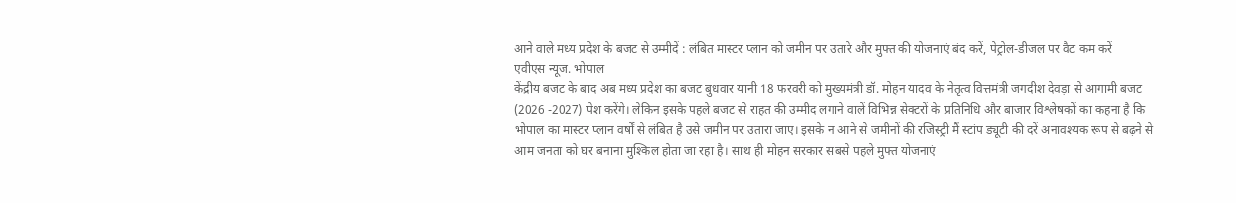आने वाले मध्य प्रदेश के बजट से उम्मीदें : लंबित मास्टर प्लान को जमीन पर उतारे और मुफ्त की योजनाएं बंद करें, पेट्रोल-डीजल पर वैट कम करें
एवीएस न्यूज. भोपाल
केंद्रीय बजट के बाद अब मध्य प्रदेश का बजट बुधवार यानी 18 फरवरी को मुख्यमंत्री डॉ. मोहन यादव के नेतृत्व वित्तमंत्री जगदीश देवड़ा से आगामी बजट (2026 -2027) पेश करेंगे। लेकिन इसके पहले बजट से राहत की उम्मीद लगाने वालें विभिन्न सेक्टरों के प्रतिनिधि और बाजार विश्लेषकों का कहना है कि भोपाल का मास्टर प्लान वर्षों से लंबित है उसे जमीन पर उतारा जाए। इसके न आने से जमीनों की रजिस्ट्री मैं स्टांप ड्यूटी की दरें अनावश्यक रूप से बढ़ने से आम जनता को घर बनाना मुश्किल होता जा रहा है। साथ ही मोहन सरकार सबसे पहले मुफ्त योजनाएं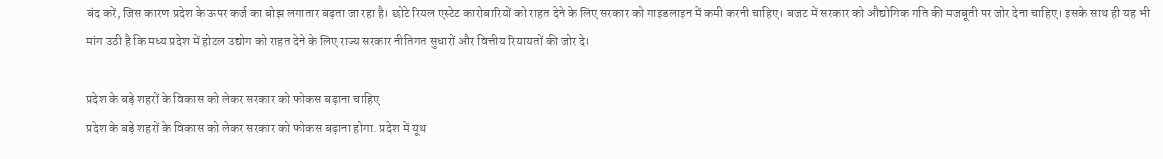बंद करें, जिस कारण प्रदेश के ऊपर कर्ज का बोझ लगातार बढ़ता जा रहा है। छोटे रियल एस्टेट कारोबारियों को राहत देने के लिए सरकार को गाइडलाइन में कमी करनी चाहिए। बजट में सरकार को औद्योगिक गति की मजबूती पर जोर देना चाहिए। इसके साथ ही यह भी मांग उठी है कि मध्य प्रदेश में होटल उद्योग को राहत देने के लिए राज्य सरकार नीतिगत सुधारों और वित्तीय रियायतों की जोर दे।

प्रदेश के बड़े शहरों के विकास को लेकर सरकार को फोकस बढ़ाना चाहिए
प्रदेश के बड़े शहरों के विकास को लेकर सरकार को फोकस बढ़ाना होगा. प्रदेश में यूथ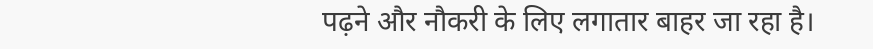पढ़ने और नौकरी के लिए लगातार बाहर जा रहा है।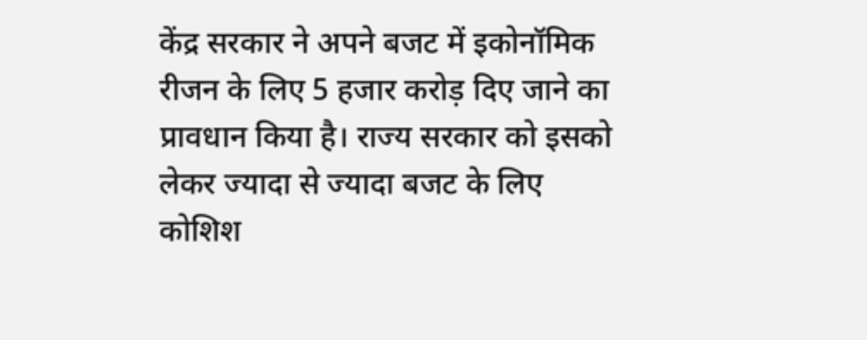केंद्र सरकार ने अपने बजट में इकोनॉमिक रीजन के लिए 5 हजार करोड़ दिए जाने का प्रावधान किया है। राज्य सरकार को इसको लेकर ज्यादा से ज्यादा बजट के लिए कोशिश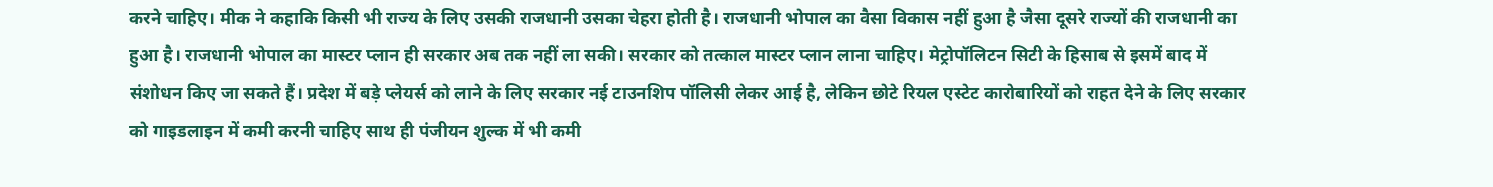करने चाहिए। मीक ने कहाकि किसी भी राज्य के लिए उसकी राजधानी उसका चेहरा होती है। राजधानी भोपाल का वैसा विकास नहीं हुआ है जैसा दूसरे राज्यों की राजधानी का हुआ है। राजधानी भोपाल का मास्टर प्लान ही सरकार अब तक नहीं ला सकी। सरकार को तत्काल मास्टर प्लान लाना चाहिए। मेट्रोपॉलिटन सिटी के हिसाब से इसमें बाद में संशोधन किए जा सकते हैं। प्रदेश में बड़े प्लेयर्स को लाने के लिए सरकार नई टाउनशिप पॉलिसी लेकर आई है, लेकिन छोटे रियल एस्टेट कारोबारियों को राहत देने के लिए सरकार को गाइडलाइन में कमी करनी चाहिए साथ ही पंजीयन शुल्क में भी कमी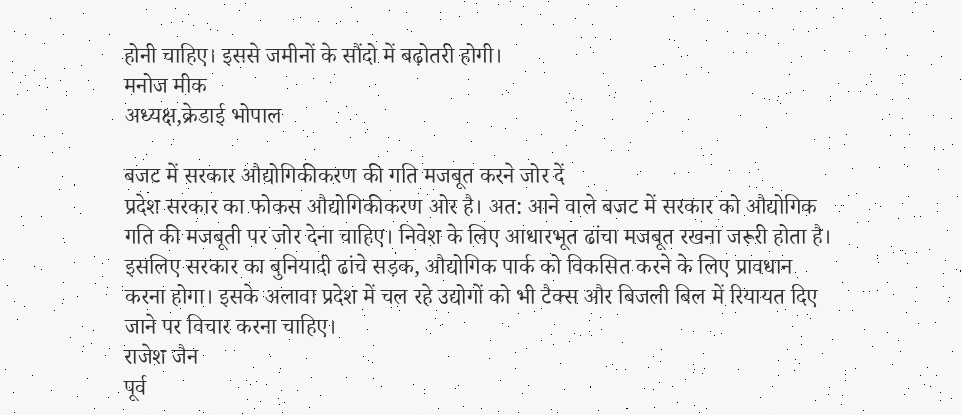होनी चाहिए। इससे जमीनों के सौंदो में बढ़ोतरी होगी।
मनोज मीक
अध्यक्ष,क्रेडाई भोपाल

बजट में सरकार औद्योगिकीकरण की गति मजबूत करने जोर दें
प्रदेश सरकार का फोकस औद्योगिकीकरण ओर है। अत: आने वाले बजट में सरकार को औद्योगिक गति की मजबूती पर जोर देना चाहिए। निवेश के लिए आधारभूत ढांचा मजबूत रखना जरूरी होता है। इसलिए सरकार का बुनियादी ढांचे सड़क, औद्योगिक पार्क को विकसित करने के लिए प्रावधान करना होगा। इसके अलावा प्रदेश में चल रहे उद्योगों को भी टैक्स और बिजली बिल में रियायत दिए जाने पर विचार करना चाहिए।
राजेश जैन
पूर्व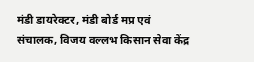मंडी डायरेक्टर, मंडी बोर्ड मप्र एवं संचालक, विजय वल्लभ किसान सेवा केंद्र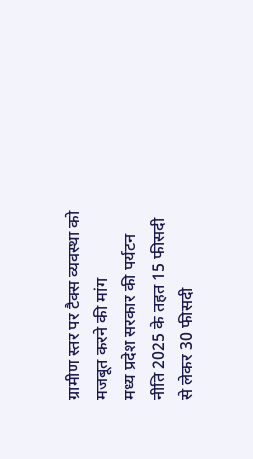ग्रामीण स्तर पर टैक्स व्यवस्था को मजबूत करने की मांग
मध्य प्रदेश सरकार की पर्यटन नीति 2025 के तहत 15 फीसदी से लेकर 30 फीसदी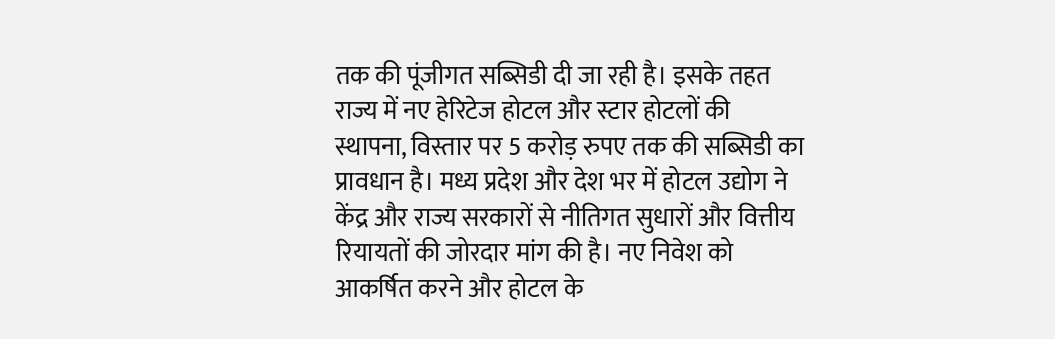तक की पूंजीगत सब्सिडी दी जा रही है। इसके तहत राज्य में नए हेरिटेज होटल और स्टार होटलों की स्थापना, विस्तार पर 5 करोड़ रुपए तक की सब्सिडी का प्रावधान है। मध्य प्रदेश और देश भर में होटल उद्योग ने केंद्र और राज्य सरकारों से नीतिगत सुधारों और वित्तीय रियायतों की जोरदार मांग की है। नए निवेश को आकर्षित करने और होटल के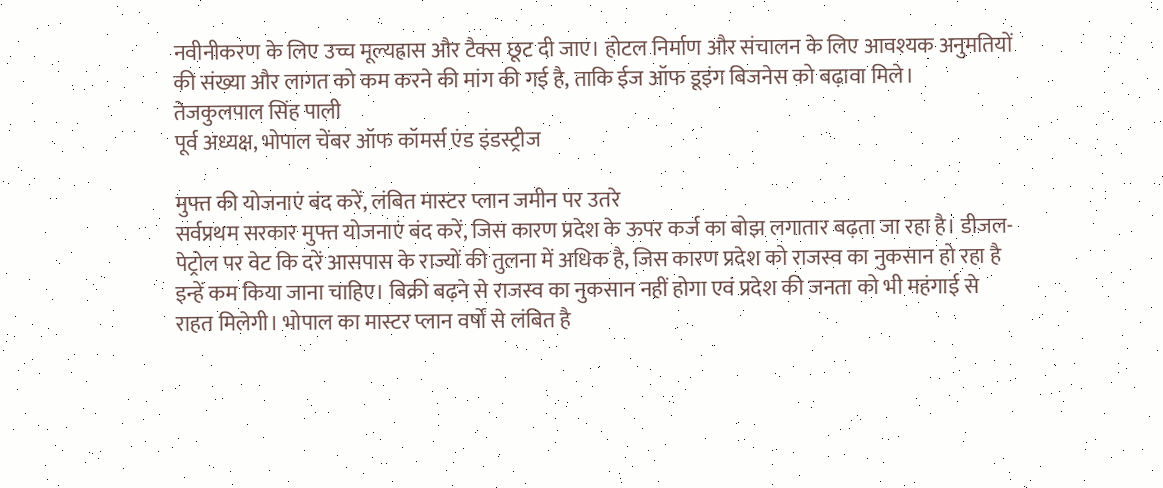नवीनीकरण के लिए उच्च मूल्यह्रास और टैक्स छूट दी जाए। होटल निर्माण और संचालन के लिए आवश्यक अनुमतियों की संख्या और लागत को कम करने की मांग की गई है, ताकि ईज ऑफ डूइंग बिजनेस को बढ़ावा मिले।
तेजकुलपाल सिंह पाली
पूर्व अध्यक्ष, भोपाल चेंबर ऑफ कॉमर्स एंड इंडस्ट्रीज

मुफ्त की योजनाएं बंद करें, लंबित मास्टर प्लान जमीन पर उतरे
सर्वप्रथम सरकार मुफ्त योजनाएं बंद करें, जिस कारण प्रदेश के ऊपर कर्ज का बोझ लगातार बढ़ता जा रहा है। डीजल-पेट्रोल पर वेट कि दरें आसपास के राज्यों की तुलना में अधिक है, जिस कारण प्रदेश को राजस्व का नुकसान हो रहा है इन्हें कम किया जाना चाहिए। बिक्री बढ़ने से राजस्व का नुकसान नहीं होगा एवं प्रदेश की जनता को भी महंगाई से राहत मिलेगी। भोपाल का मास्टर प्लान वर्षों से लंबित है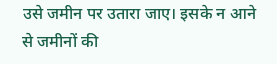उसे जमीन पर उतारा जाए। इसके न आने से जमीनों की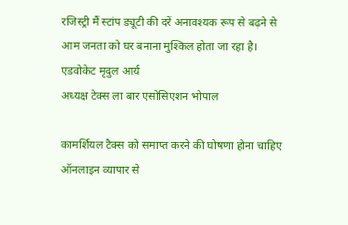रजिस्ट्री मैं स्टांप ड्यूटी की दरें अनावश्यक रूप से बढ़ने से आम जनता को घर बनाना मुश्किल होता जा रहा है।
एडवोकेट मृदुल आर्य
अध्यक्ष टेक्स ला बार एसोसिएशन भोपाल

कामर्शियल टैक्स को समाप्त करने की घोषणा होना चाहिए
ऑनलाइन व्यापार से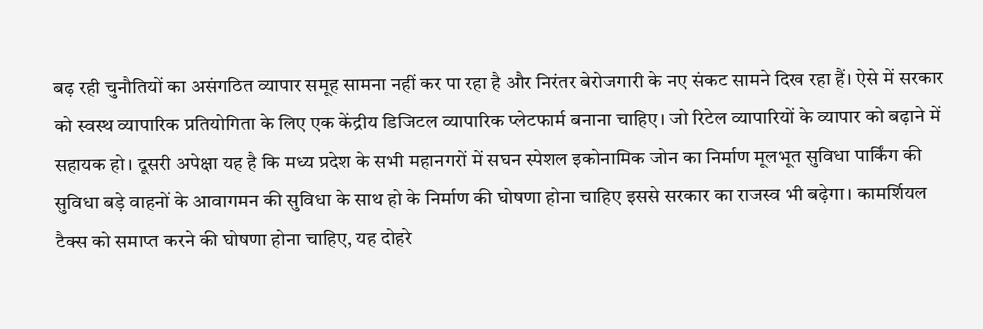बढ़ रही चुनौतियों का असंगठित व्यापार समूह सामना नहीं कर पा रहा है और निरंतर बेरोजगारी के नए संकट सामने दिख रहा हैं। ऐसे में सरकार को स्वस्थ व्यापारिक प्रतियोगिता के लिए एक केंद्रीय डिजिटल व्यापारिक प्लेटफार्म बनाना चाहिए। जो रिटेल व्यापारियों के व्यापार को बढ़ाने में सहायक हो। दूसरी अपेक्षा यह है कि मध्य प्रदेश के सभी महानगरों में सघन स्पेशल इकोनामिक जोन का निर्माण मूलभूत सुविधा पार्किंग की सुविधा बड़े वाहनों के आवागमन की सुविधा के साथ हो के निर्माण की घोषणा होना चाहिए इससे सरकार का राजस्व भी बढ़ेगा। कामर्शियल टैक्स को समाप्त करने की घोषणा होना चाहिए, यह दोहरे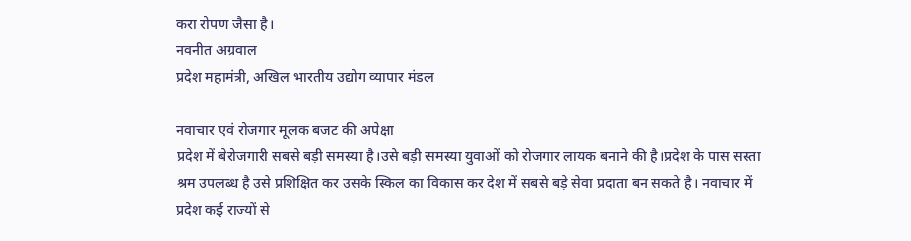करा रोपण जैसा है।
नवनीत अग्रवाल
प्रदेश महामंत्री, अखिल भारतीय उद्योग व्यापार मंडल

नवाचार एवं रोजगार मूलक बजट की अपेक्षा
प्रदेश में बेरोजगारी सबसे बड़ी समस्या है।उसे बड़ी समस्या युवाओं को रोजगार लायक बनाने की है।प्रदेश के पास सस्ता श्रम उपलब्ध है उसे प्रशिक्षित कर उसके स्किल का विकास कर देश में सबसे बड़े सेवा प्रदाता बन सकते है। नवाचार में प्रदेश कई राज्यों से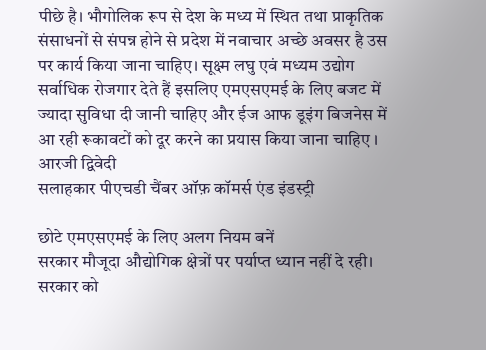पीछे है। भौगोलिक रूप से देश के मध्य में स्थित तथा प्राकृतिक संसाधनों से संपन्न होने से प्रदेश में नवाचार अच्छे अवसर है उस पर कार्य किया जाना चाहिए। सूक्ष्म लघु एवं मध्यम उद्योग सर्वाधिक रोजगार देते हैं इसलिए एमएसएमई के लिए बजट में ज्यादा सुविधा दी जानी चाहिए और ईज आफ डूइंग बिजनेस में आ रही रूकावटों को दूर करने का प्रयास किया जाना चाहिए ।
आरजी द्विवेदी
सलाहकार पीएचडी चैंबर ऑफ़ कॉमर्स एंड इंडस्ट्री

छोटे एमएसएमई के लिए अलग नियम बनें
सरकार मौजूदा औद्योगिक क्षेत्रों पर पर्याप्त ध्यान नहीं दे रही। सरकार को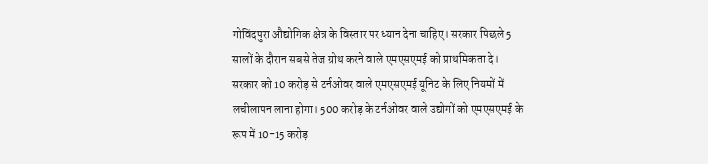गोविंदपुरा औद्योगिक क्षेत्र के विस्तार पर ध्यान देना चाहिए। सरकार पिछले 5 सालों के दौरान सबसे तेज ग्रोथ करने वाले एमएसएमई को प्राथमिकता दे। सरकार को 10 करोड़ से टर्नओवर वाले एमएसएमई यूनिट के लिए नियमों में लचीलापन लाना होगा। 500 करोड़ के टर्नओवर वाले उद्योगों को एमएसएमई के रूप में 10-15 करोड़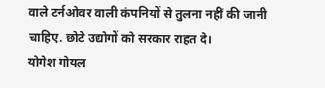वाले टर्नओवर वाली कंपनियों से तुलना नहीं की जानी चाहिए. छोटे उद्योगों को सरकार राहत दे।
योगेश गोयल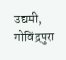उद्यमी, गोविंद्रपुरा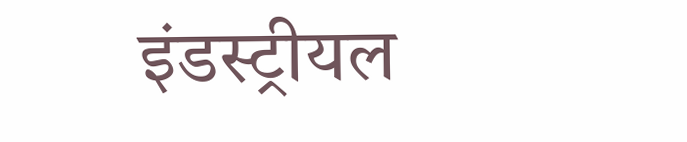इंडस्ट्रीयल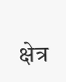क्षेत्र